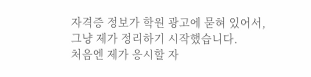자격증 정보가 학원 광고에 묻혀 있어서,
그냥 제가 정리하기 시작했습니다.
처음엔 제가 응시할 자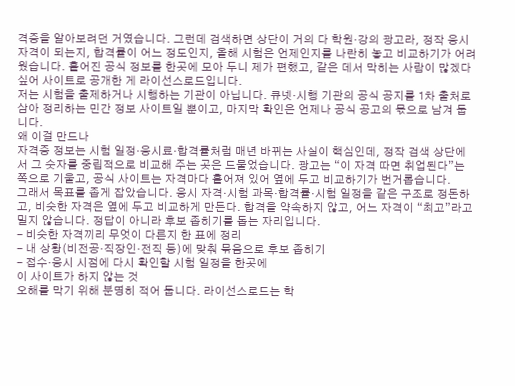격증을 알아보려던 거였습니다. 그런데 검색하면 상단이 거의 다 학원·강의 광고라, 정작 응시 자격이 되는지, 합격률이 어느 정도인지, 올해 시험은 언제인지를 나란히 놓고 비교하기가 어려웠습니다. 흩어진 공식 정보를 한곳에 모아 두니 제가 편했고, 같은 데서 막히는 사람이 많겠다 싶어 사이트로 공개한 게 라이선스로드입니다.
저는 시험을 출제하거나 시행하는 기관이 아닙니다. 큐넷·시행 기관의 공식 공지를 1차 출처로 삼아 정리하는 민간 정보 사이트일 뿐이고, 마지막 확인은 언제나 공식 공고의 몫으로 남겨 둡니다.
왜 이걸 만드나
자격증 정보는 시험 일정·응시료·합격률처럼 매년 바뀌는 사실이 핵심인데, 정작 검색 상단에서 그 숫자를 중립적으로 비교해 주는 곳은 드물었습니다. 광고는 “이 자격 따면 취업된다”는 쪽으로 기울고, 공식 사이트는 자격마다 흩어져 있어 옆에 두고 비교하기가 번거롭습니다.
그래서 목표를 좁게 잡았습니다. 응시 자격·시험 과목·합격률·시험 일정을 같은 구조로 정돈하고, 비슷한 자격은 옆에 두고 비교하게 만든다. 합격을 약속하지 않고, 어느 자격이 “최고”라고 밀지 않습니다. 정답이 아니라 후보 좁히기를 돕는 자리입니다.
- 비슷한 자격끼리 무엇이 다른지 한 표에 정리
- 내 상황(비전공·직장인·전직 등)에 맞춰 묶음으로 후보 좁히기
- 접수·응시 시점에 다시 확인할 시험 일정을 한곳에
이 사이트가 하지 않는 것
오해를 막기 위해 분명히 적어 둡니다. 라이선스로드는 학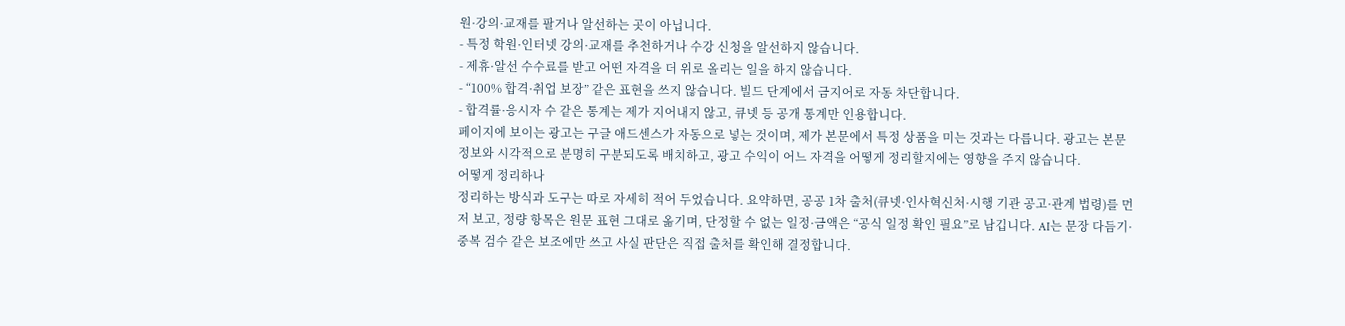원·강의·교재를 팔거나 알선하는 곳이 아닙니다.
- 특정 학원·인터넷 강의·교재를 추천하거나 수강 신청을 알선하지 않습니다.
- 제휴·알선 수수료를 받고 어떤 자격을 더 위로 올리는 일을 하지 않습니다.
- “100% 합격·취업 보장” 같은 표현을 쓰지 않습니다. 빌드 단계에서 금지어로 자동 차단합니다.
- 합격률·응시자 수 같은 통계는 제가 지어내지 않고, 큐넷 등 공개 통계만 인용합니다.
페이지에 보이는 광고는 구글 애드센스가 자동으로 넣는 것이며, 제가 본문에서 특정 상품을 미는 것과는 다릅니다. 광고는 본문 정보와 시각적으로 분명히 구분되도록 배치하고, 광고 수익이 어느 자격을 어떻게 정리할지에는 영향을 주지 않습니다.
어떻게 정리하나
정리하는 방식과 도구는 따로 자세히 적어 두었습니다. 요약하면, 공공 1차 출처(큐넷·인사혁신처·시행 기관 공고·관계 법령)를 먼저 보고, 정량 항목은 원문 표현 그대로 옮기며, 단정할 수 없는 일정·금액은 “공식 일정 확인 필요”로 남깁니다. AI는 문장 다듬기·중복 검수 같은 보조에만 쓰고 사실 판단은 직접 출처를 확인해 결정합니다.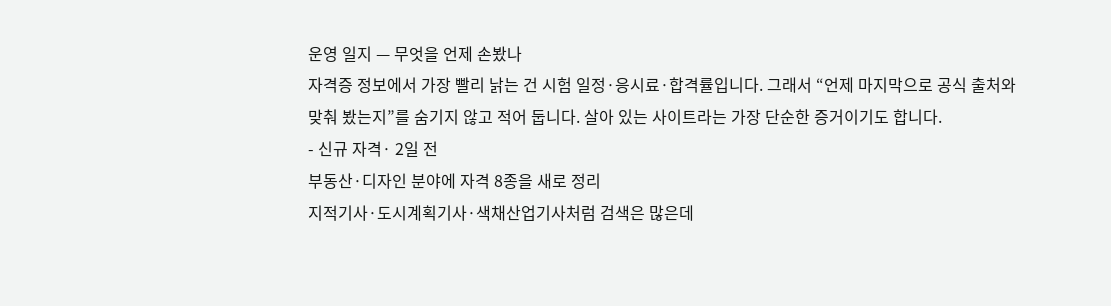운영 일지 — 무엇을 언제 손봤나
자격증 정보에서 가장 빨리 낡는 건 시험 일정·응시료·합격률입니다. 그래서 “언제 마지막으로 공식 출처와 맞춰 봤는지”를 숨기지 않고 적어 둡니다. 살아 있는 사이트라는 가장 단순한 증거이기도 합니다.
- 신규 자격· 2일 전
부동산·디자인 분야에 자격 8종을 새로 정리
지적기사·도시계획기사·색채산업기사처럼 검색은 많은데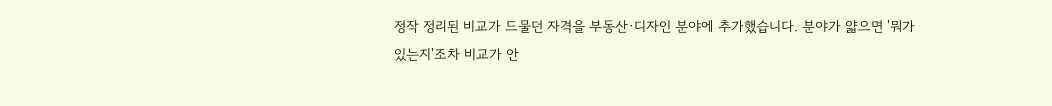정작 정리된 비교가 드물던 자격을 부동산·디자인 분야에 추가했습니다. 분야가 얇으면 '뭐가 있는지'조차 비교가 안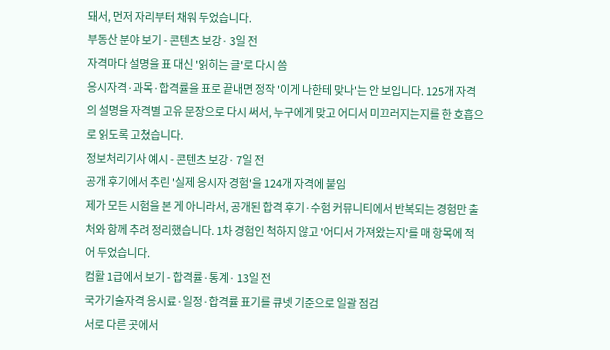돼서, 먼저 자리부터 채워 두었습니다.
부동산 분야 보기 - 콘텐츠 보강· 3일 전
자격마다 설명을 표 대신 '읽히는 글'로 다시 씀
응시자격·과목·합격률을 표로 끝내면 정작 '이게 나한테 맞나'는 안 보입니다. 125개 자격의 설명을 자격별 고유 문장으로 다시 써서, 누구에게 맞고 어디서 미끄러지는지를 한 호흡으로 읽도록 고쳤습니다.
정보처리기사 예시 - 콘텐츠 보강· 7일 전
공개 후기에서 추린 '실제 응시자 경험'을 124개 자격에 붙임
제가 모든 시험을 본 게 아니라서, 공개된 합격 후기·수험 커뮤니티에서 반복되는 경험만 출처와 함께 추려 정리했습니다. 1차 경험인 척하지 않고 '어디서 가져왔는지'를 매 항목에 적어 두었습니다.
컴활 1급에서 보기 - 합격률·통계· 13일 전
국가기술자격 응시료·일정·합격률 표기를 큐넷 기준으로 일괄 점검
서로 다른 곳에서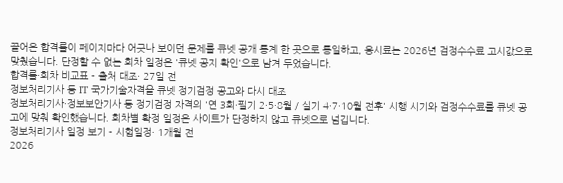끌어온 합격률이 페이지마다 어긋나 보이던 문제를 큐넷 공개 통계 한 곳으로 통일하고, 응시료는 2026년 검정수수료 고시값으로 맞췄습니다. 단정할 수 없는 회차 일정은 '큐넷 공지 확인'으로 남겨 두었습니다.
합격률·회차 비교표 - 출처 대조· 27일 전
정보처리기사 등 IT 국가기술자격을 큐넷 정기검정 공고와 다시 대조
정보처리기사·정보보안기사 등 정기검정 자격의 '연 3회·필기 2·5·8월 / 실기 4·7·10월 전후' 시행 시기와 검정수수료를 큐넷 공고에 맞춰 확인했습니다. 회차별 확정 일정은 사이트가 단정하지 않고 큐넷으로 넘깁니다.
정보처리기사 일정 보기 - 시험일정· 1개월 전
2026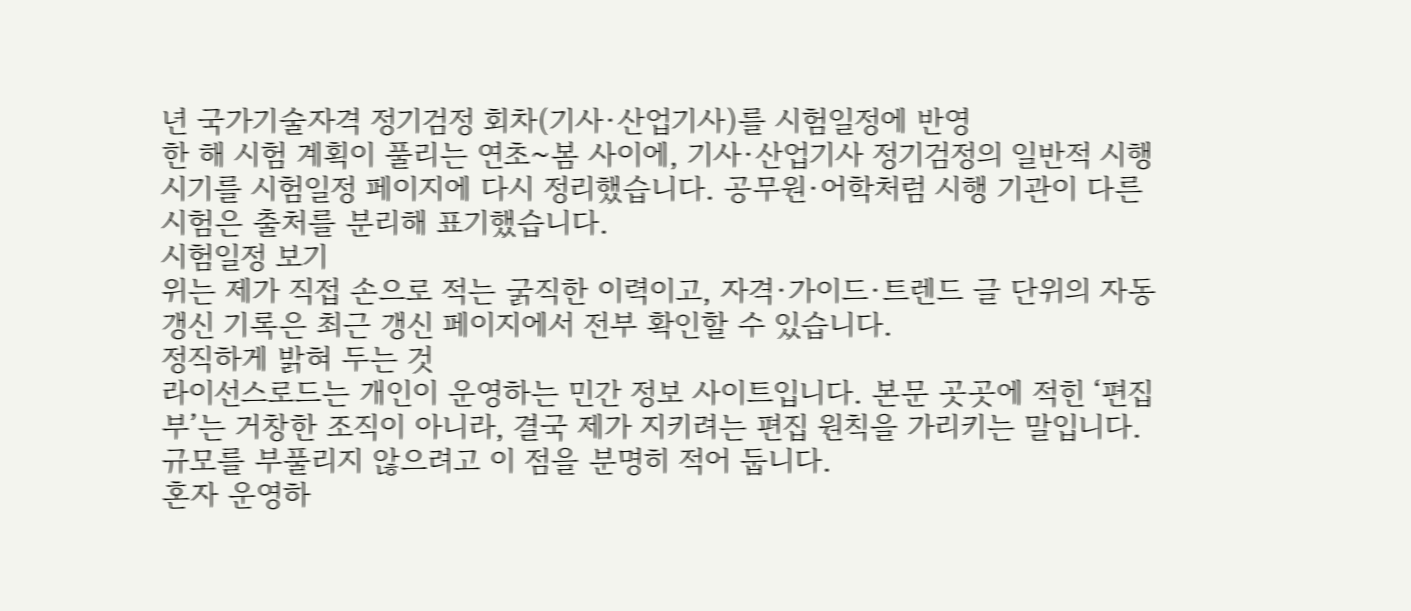년 국가기술자격 정기검정 회차(기사·산업기사)를 시험일정에 반영
한 해 시험 계획이 풀리는 연초~봄 사이에, 기사·산업기사 정기검정의 일반적 시행 시기를 시험일정 페이지에 다시 정리했습니다. 공무원·어학처럼 시행 기관이 다른 시험은 출처를 분리해 표기했습니다.
시험일정 보기
위는 제가 직접 손으로 적는 굵직한 이력이고, 자격·가이드·트렌드 글 단위의 자동 갱신 기록은 최근 갱신 페이지에서 전부 확인할 수 있습니다.
정직하게 밝혀 두는 것
라이선스로드는 개인이 운영하는 민간 정보 사이트입니다. 본문 곳곳에 적힌 ‘편집부’는 거창한 조직이 아니라, 결국 제가 지키려는 편집 원칙을 가리키는 말입니다. 규모를 부풀리지 않으려고 이 점을 분명히 적어 둡니다.
혼자 운영하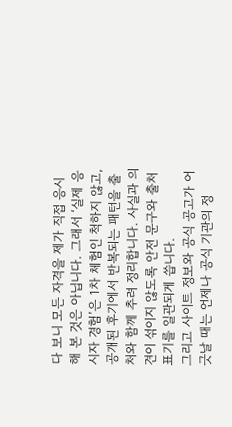다 보니 모든 자격을 제가 직접 응시해 본 것은 아닙니다. 그래서 ‘실제 응시자 경험’은 1차 체험인 척하지 않고, 공개된 후기에서 반복되는 패턴을 출처와 함께 추려 정리합니다. 사실과 의견이 섞이지 않도록 안전 문구와 출처 표기를 일관되게 씁니다.
그리고 사이트 정보와 공식 공고가 어긋날 때는 언제나 공식 기관의 정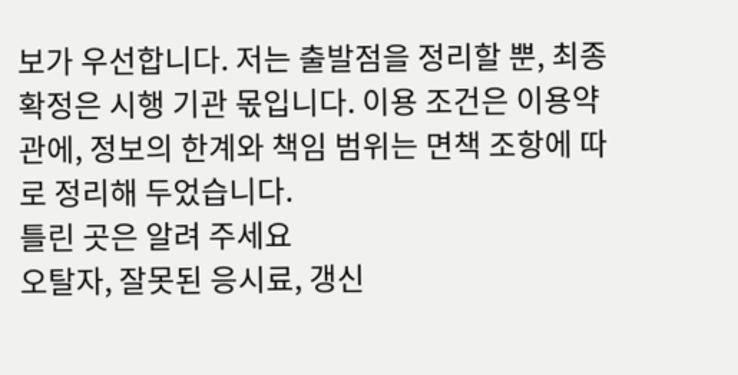보가 우선합니다. 저는 출발점을 정리할 뿐, 최종 확정은 시행 기관 몫입니다. 이용 조건은 이용약관에, 정보의 한계와 책임 범위는 면책 조항에 따로 정리해 두었습니다.
틀린 곳은 알려 주세요
오탈자, 잘못된 응시료, 갱신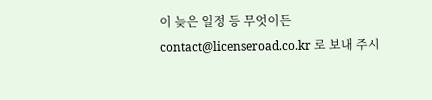이 늦은 일정 등 무엇이든 contact@licenseroad.co.kr 로 보내 주시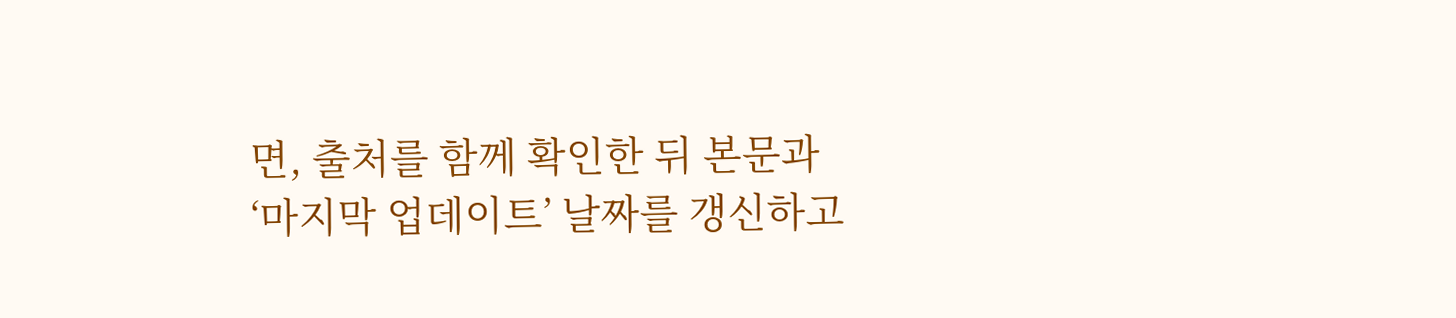면, 출처를 함께 확인한 뒤 본문과 ‘마지막 업데이트’ 날짜를 갱신하고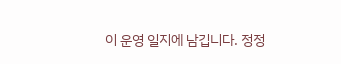이 운영 일지에 남깁니다. 정정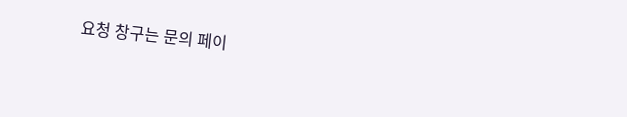요청 창구는 문의 페이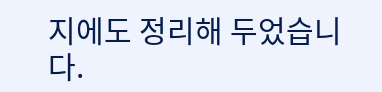지에도 정리해 두었습니다.